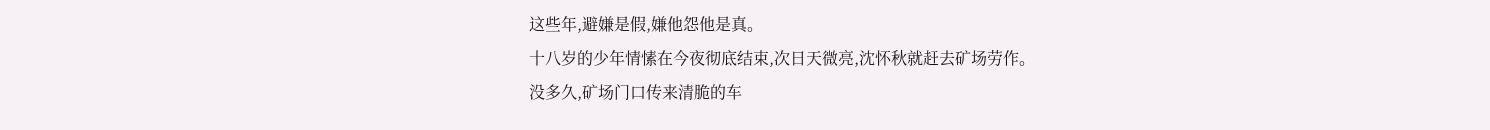这些年,避嫌是假,嫌他怨他是真。
十八岁的少年情愫在今夜彻底结束,次日天微亮,沈怀秋就赶去矿场劳作。
没多久,矿场门口传来清脆的车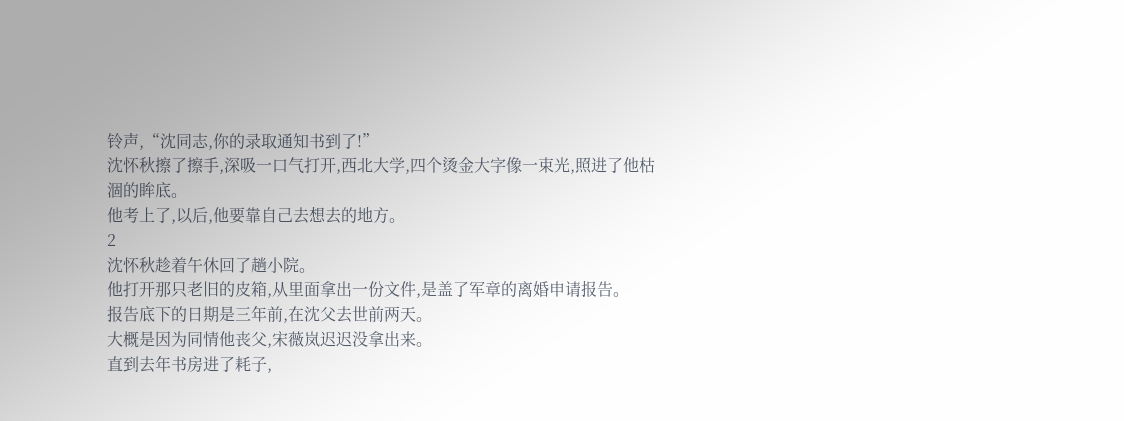铃声,“沈同志,你的录取通知书到了!”
沈怀秋擦了擦手,深吸一口气打开,西北大学,四个烫金大字像一束光,照进了他枯涸的眸底。
他考上了,以后,他要靠自己去想去的地方。
2
沈怀秋趁着午休回了趟小院。
他打开那只老旧的皮箱,从里面拿出一份文件,是盖了军章的离婚申请报告。
报告底下的日期是三年前,在沈父去世前两天。
大概是因为同情他丧父,宋薇岚迟迟没拿出来。
直到去年书房进了耗子,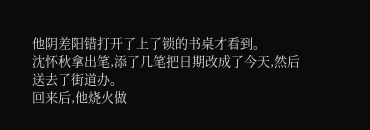他阴差阳错打开了上了锁的书桌才看到。
沈怀秋拿出笔,添了几笔把日期改成了今天,然后送去了街道办。
回来后,他烧火做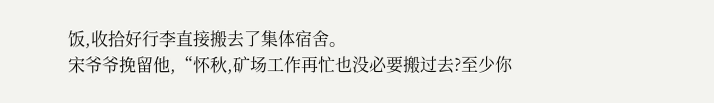饭,收拾好行李直接搬去了集体宿舍。
宋爷爷挽留他,“怀秋,矿场工作再忙也没必要搬过去?至少你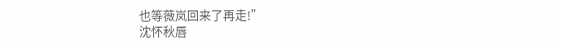也等薇岚回来了再走!”
沈怀秋唇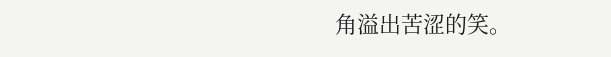角溢出苦涩的笑。